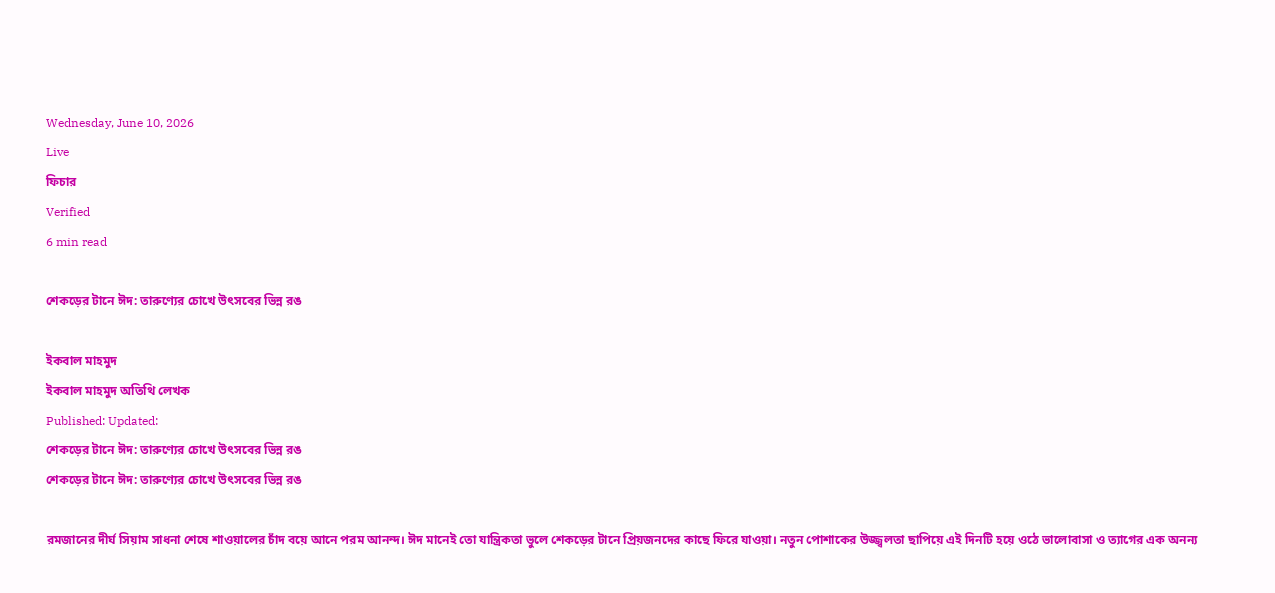Wednesday, June 10, 2026
Live
ফিচার
Verified
6 min read

শেকড়ের টানে ঈদ: তারুণ্যের চোখে উৎসবের ভিন্ন রঙ

ইকবাল মাহমুদ
ইকবাল মাহমুদ অতিথি লেখক
Published: Updated:
শেকড়ের টানে ঈদ: তারুণ্যের চোখে উৎসবের ভিন্ন রঙ
শেকড়ের টানে ঈদ: তারুণ্যের চোখে উৎসবের ভিন্ন রঙ

রমজানের দীর্ঘ সিয়াম সাধনা শেষে শাওয়ালের চাঁদ বয়ে আনে পরম আনন্দ। ঈদ মানেই তো যান্ত্রিকতা ভুলে শেকড়ের টানে প্রিয়জনদের কাছে ফিরে যাওয়া। নতুন পোশাকের উজ্জ্বলতা ছাপিয়ে এই দিনটি হয়ে ওঠে ভালোবাসা ও ত্যাগের এক অনন্য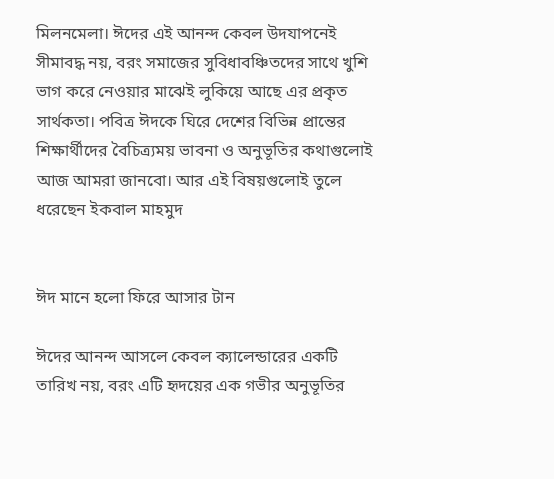মিলনমেলা। ঈদের এই আনন্দ কেবল উদযাপনেই সীমাবদ্ধ নয়, বরং সমাজের সুবিধাবঞ্চিতদের সাথে খুশি ভাগ করে নেওয়ার মাঝেই লুকিয়ে আছে এর প্রকৃত সার্থকতা। পবিত্র ঈদকে ঘিরে দেশের বিভিন্ন প্রান্তের শিক্ষার্থীদের বৈচিত্র্যময় ভাবনা ও অনুভূতির কথাগুলোই আজ আমরা জানবো। আর এই বিষয়গুলোই তুলে ধরেছেন ইকবাল মাহমুদ


ঈদ মানে হলো ফিরে আসার টান

ঈদের আনন্দ আসলে কেবল ক্যালেন্ডারের একটি তারিখ নয়, বরং এটি হৃদয়ের এক গভীর অনুভূতির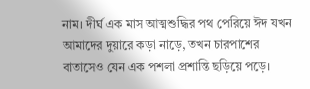নাম। দীর্ঘ এক মাস আত্মশুদ্ধির পথ পেরিয়ে ঈদ যখন আমাদের দুয়ারে কড়া নাড়ে, তখন চারপাশের বাতাসেও যেন এক পশলা প্রশান্তি ছড়িয়ে পড়ে।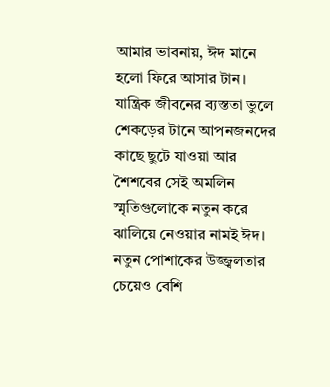আমার ভাবনায়, ঈদ মানে হলো ফিরে আসার টান। যান্ত্রিক জীবনের ব্যস্ততা ভুলে শেকড়ের টানে আপনজনদের কাছে ছুটে যাওয়া আর শৈশবের সেই অমলিন স্মৃতিগুলোকে নতুন করে ঝালিয়ে নেওয়ার নামই ঈদ। নতুন পোশাকের উজ্জ্বলতার চেয়েও বেশি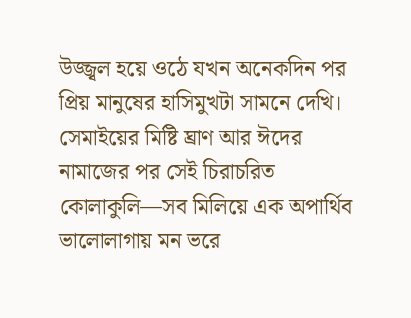উজ্জ্বল হয়ে ওঠে যখন অনেকদিন পর প্রিয় মানুষের হাসিমুখটা সামনে দেখি। সেমাইয়ের মিষ্টি ঘ্রাণ আর ঈদের নামাজের পর সেই চিরাচরিত কোলাকুলি—সব মিলিয়ে এক অপার্থিব ভালোলাগায় মন ভরে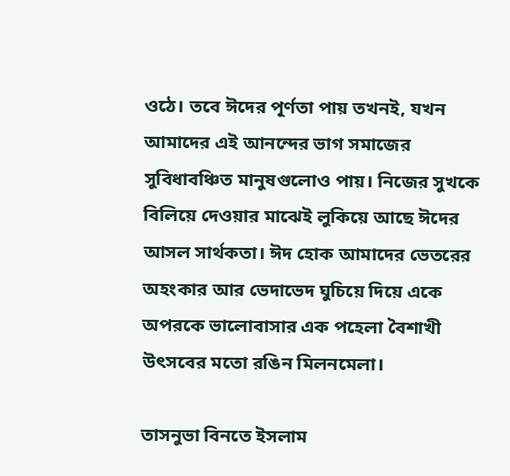ওঠে। তবে ঈদের পূর্ণতা পায় তখনই, যখন আমাদের এই আনন্দের ভাগ সমাজের সুবিধাবঞ্চিত মানুষগুলোও পায়। নিজের সুখকে বিলিয়ে দেওয়ার মাঝেই লুকিয়ে আছে ঈদের আসল সার্থকতা। ঈদ হোক আমাদের ভেতরের অহংকার আর ভেদাভেদ ঘুচিয়ে দিয়ে একে অপরকে ভালোবাসার এক পহেলা বৈশাখী উৎসবের মতো রঙিন মিলনমেলা।

তাসনুভা বিনতে ইসলাম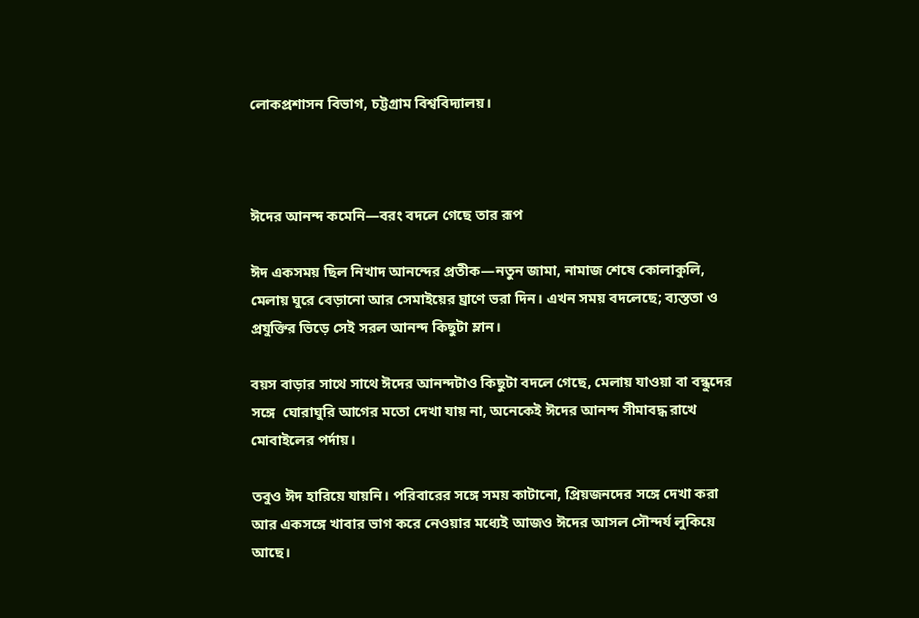লোকপ্রশাসন বিভাগ, চট্টগ্রাম বিশ্ববিদ্যালয়।



ঈদের আনন্দ কমেনি—বরং বদলে গেছে তার রূপ

ঈদ একসময় ছিল নিখাদ আনন্দের প্রতীক—নতুন জামা, নামাজ শেষে কোলাকুলি, মেলায় ঘুরে বেড়ানো আর সেমাইয়ের ঘ্রাণে ভরা দিন। এখন সময় বদলেছে; ব্যস্ততা ও প্রযুক্তির ভিড়ে সেই সরল আনন্দ কিছুটা ম্লান।

বয়স বাড়ার সাথে সাথে ঈদের আনন্দটাও কিছুটা বদলে গেছে, মেলায় যাওয়া বা বন্ধুদের সঙ্গে  ঘোরাঘুরি আগের মতো দেখা যায় না, অনেকেই ঈদের আনন্দ সীমাবদ্ধ রাখে মোবাইলের পর্দায়।

তবুও ঈদ হারিয়ে যায়নি। পরিবারের সঙ্গে সময় কাটানো, প্রিয়জনদের সঙ্গে দেখা করা আর একসঙ্গে খাবার ভাগ করে নেওয়ার মধ্যেই আজও ঈদের আসল সৌন্দর্য লুকিয়ে আছে।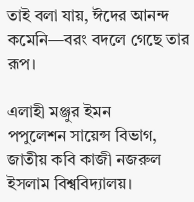তাই বলা যায়, ঈদের আনন্দ কমেনি—বরং বদলে গেছে তার রূপ।

এলাহী মঞ্জুর ইমন
পপুলেশন সায়েন্স বিভাগ, জাতীয় কবি কাজী নজরুল ইসলাম বিশ্ববিদ্যালয়।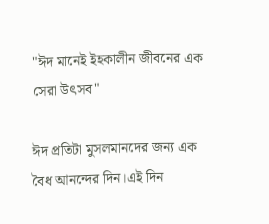"ঈদ মানেই ইহকালীন জীবনের এক সেরা উৎসব"

ঈদ প্রতিটা মুসলমানদের জন্য এক বৈধ আনন্দের দিন।এই দিন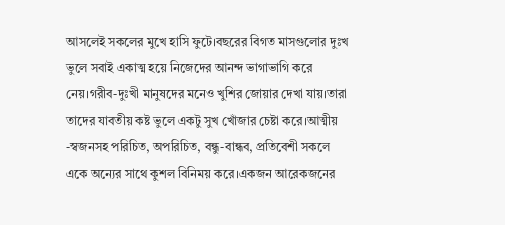আসলেই সকলের মুখে হাসি ফুটে।বছরের বিগত মাসগুলোর দুঃখ ভুলে সবাই একাত্ম হয়ে নিজেদের আনন্দ ভাগাভাগি করে নেয়।গরীব-দুঃখী মানুষদের মনেও খুশির জোয়ার দেখা যায়।তারা তাদের যাবতীয় কষ্ট ভুলে একটু সুখ খোঁজার চেষ্টা করে।আত্মীয় -স্বজনসহ পরিচিত, অপরিচিত, বন্ধু-বান্ধব, প্রতিবেশী সকলে একে অন্যের সাথে কুশল বিনিময় করে।একজন আরেকজনের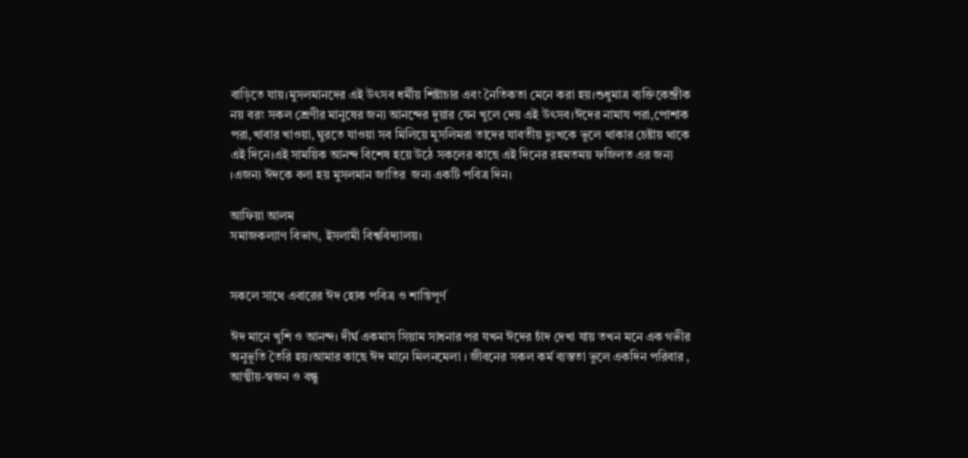বাড়িতে যায়।মুসলমানদের এই উৎসব ধর্মীয় শিষ্টাচার এবং নৈতিকতা মেনে করা হয়।শুধুমাত্র ব্যক্তিকেন্দ্রীক নয় বরং সকল শ্রেণীর মানুষের জন্য আনন্দের দুয়ার যেন খুলে দেয় এই উৎসব।ঈদের নামায পরা,পোশাক পরা,খাবার খাওয়া, ঘুরতে যাওয়া সব মিলিয়ে মুসলিমরা তাদের যাবতীয় দুঃখকে ভুলে থাকার চেষ্টায় থাকে এই দিনে।এই সাময়িক আনন্দ বিশেষ হয়ে উঠে সকলের কাছে এই দিনের রহমতময় ফজিলত এর জন্য ।এজন্য ঈদকে বলা হয় মুসলমান জাতির  জন্য একটি পবিত্র দিন।

আফিয়া আলম
সমাজকল্যাণ বিভাগ, ইসলামী বিশ্ববিদ্যালয়।


সকলে সাথে এবারের ঈদ হোক পবিত্র ও শান্তিপূর্ণ

ঈদ মানে খুশি ও আনন্দ। দীর্ঘ একমাস সিয়াম সাধনার পর যখন ঈদের চাঁদ দেখা যায় তখন মনে এক গভীর অনুভূতি তৈরি হয়।আমার কাছে ঈদ মানে মিলনমেলা । জীবনের সকল কর্ম ব্যস্ততা ভুলে একদিন পরিবার , আত্মীয়-স্বজন ও বন্ধু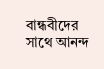বান্ধবীদের সাথে আনন্দ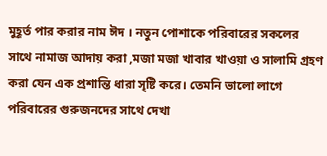মুহূর্ত পার করার নাম ঈদ । নতুন পোশাকে পরিবারের সকলের সাথে নামাজ আদায় করা ,মজা মজা খাবার খাওয়া ও সালামি গ্রহণ করা যেন এক প্রশান্তি ধারা সৃষ্টি করে। তেমনি ভালো লাগে পরিবারের গুরুজনদের সাথে দেখা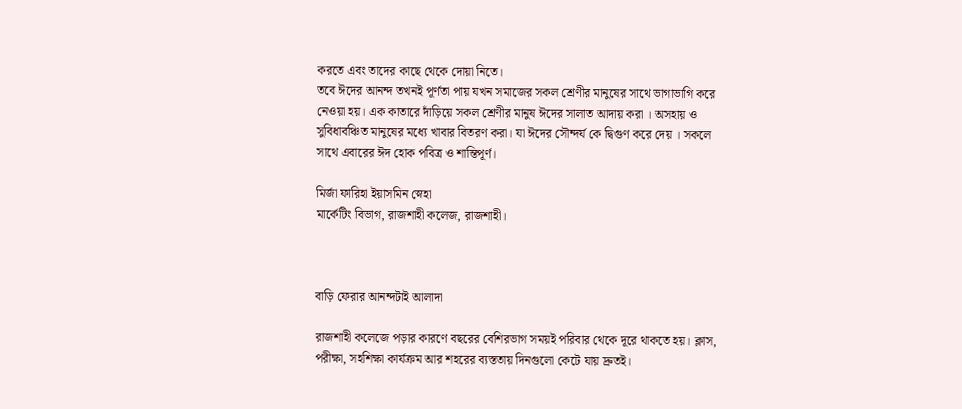করতে এবং তাদের কাছে থেকে দোয়া নিতে।
তবে ঈদের আনন্দ তখনই পূর্ণতা পায় যখন সমাজের সকল শ্রেণীর মানুষের সাথে ভাগাভাগি করে নেওয়া হয়। এক কাতারে দাঁড়িয়ে সকল শ্রেণীর মানুষ ঈদের সালাত আদায় করা । অসহায় ও সুবিধাবঞ্চিত মানুষের মধ্যে খাবার বিতরণ করা। যা ঈদের সৌন্দর্য কে দ্বিগুণ করে দেয় । সকলে সাথে এবারের ঈদ হোক পবিত্র ও শান্তিপূর্ণ।

মির্জা ফারিহা ইয়াসমিন স্নেহা
মার্কেটিং বিভাগ, রাজশাহী কলেজ, রাজশাহী।



বাড়ি ফেরার আনন্দটাই আলাদা

রাজশাহী কলেজে পড়ার কারণে বছরের বেশিরভাগ সময়ই পরিবার থেকে দূরে থাকতে হয়। ক্লাস, পরীক্ষা, সহশিক্ষা কার্যক্রম আর শহরের ব্যস্ততায় দিনগুলো কেটে যায় দ্রুতই।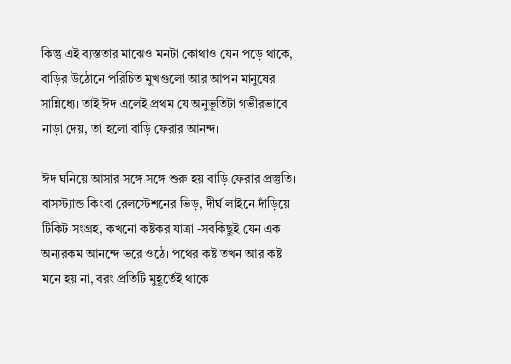কিন্তু এই ব্যস্ততার মাঝেও মনটা কোথাও যেন পড়ে থাকে, বাড়ির উঠোনে পরিচিত মুখগুলো আর আপন মানুষের সান্নিধ্যে। তাই ঈদ এলেই প্রথম যে অনুভূতিটা গভীরভাবে নাড়া দেয়, তা হলো বাড়ি ফেরার আনন্দ।

ঈদ ঘনিয়ে আসার সঙ্গে সঙ্গে শুরু হয় বাড়ি ফেরার প্রস্তুতি। বাসস্ট্যান্ড কিংবা রেলস্টেশনের ভিড়, দীর্ঘ লাইনে দাঁড়িয়ে টিকিট সংগ্রহ, কখনো কষ্টকর যাত্রা -সবকিছুই যেন এক অন্যরকম আনন্দে ভরে ওঠে। পথের কষ্ট তখন আর কষ্ট মনে হয় না, বরং প্রতিটি মুহূর্তেই থাকে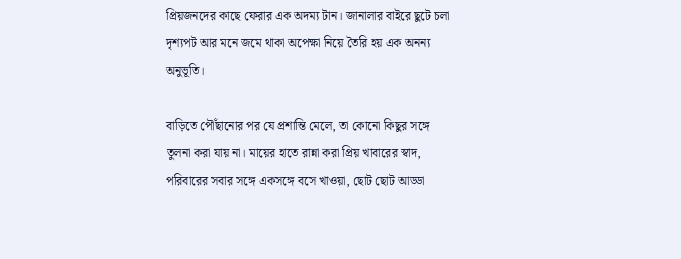প্রিয়জনদের কাছে ফেরার এক অদম্য টান। জানালার বাইরে ছুটে চলা দৃশ্যপট আর মনে জমে থাকা অপেক্ষা নিয়ে তৈরি হয় এক অনন্য অনুভূতি।

বাড়িতে পৌঁছানোর পর যে প্রশান্তি মেলে, তা কোনো কিছুর সঙ্গে তুলনা করা যায় না। মায়ের হাতে রান্না করা প্রিয় খাবারের স্বাদ, পরিবারের সবার সঙ্গে একসঙ্গে বসে খাওয়া, ছোট ছোট আড্ডা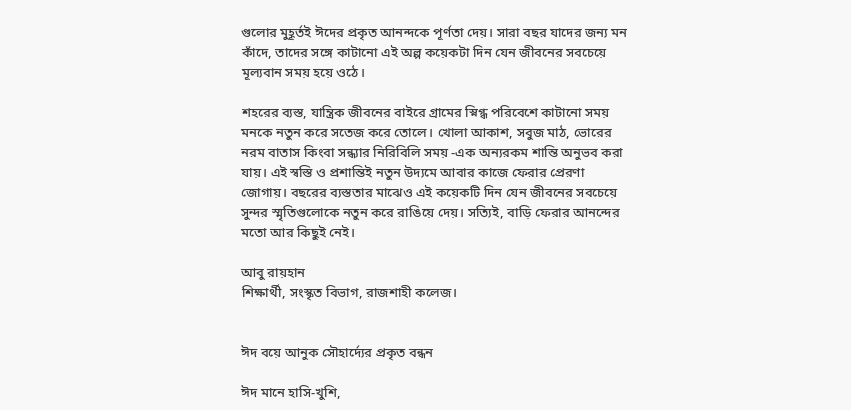গুলোর মুহূর্তই ঈদের প্রকৃত আনন্দকে পূর্ণতা দেয়। সারা বছর যাদের জন্য মন কাঁদে, তাদের সঙ্গে কাটানো এই অল্প কয়েকটা দিন যেন জীবনের সবচেয়ে মূল্যবান সময় হয়ে ওঠে।

শহরের ব্যস্ত, যান্ত্রিক জীবনের বাইরে গ্রামের স্নিগ্ধ পরিবেশে কাটানো সময় মনকে নতুন করে সতেজ করে তোলে। খোলা আকাশ, সবুজ মাঠ, ভোরের নরম বাতাস কিংবা সন্ধ্যার নিরিবিলি সময় -এক অন্যরকম শান্তি অনুভব করা যায়। এই স্বস্তি ও প্রশান্তিই নতুন উদ্যমে আবার কাজে ফেরার প্রেরণা জোগায়। বছরের ব্যস্ততার মাঝেও এই কয়েকটি দিন যেন জীবনের সবচেয়ে সুন্দর স্মৃতিগুলোকে নতুন করে রাঙিয়ে দেয়। সত্যিই, বাড়ি ফেরার আনন্দের মতো আর কিছুই নেই।

আবু রায়হান
শিক্ষার্থী, সংস্কৃত বিভাগ, রাজশাহী কলেজ।


ঈদ বয়ে আনুক সৌহার্দ্যের প্রকৃত বন্ধন

ঈদ মানে হাসি-খুশি,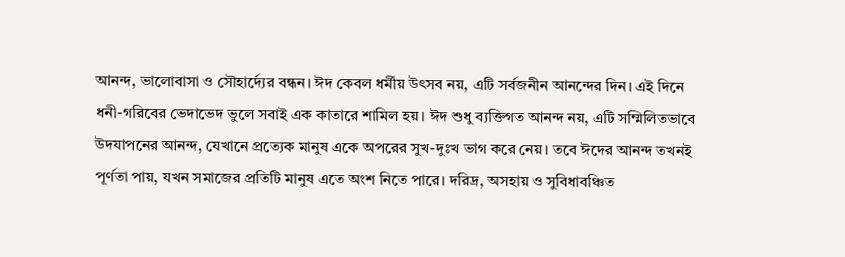আনন্দ, ভালোবাসা ও সৌহার্দ্যের বন্ধন। ঈদ কেবল ধর্মীয় উৎসব নয়, এটি সর্বজনীন আনন্দের দিন। এই দিনে ধনী-গরিবের ভেদাভেদ ভুলে সবাই এক কাতারে শামিল হয়। ঈদ শুধু ব্যক্তিগত আনন্দ নয়, এটি সম্মিলিতভাবে উদযাপনের আনন্দ, যেখানে প্রত্যেক মানুষ একে অপরের সুখ-দুঃখ ভাগ করে নেয়। তবে ঈদের আনন্দ তখনই পূর্ণতা পায়, যখন সমাজের প্রতিটি মানুষ এতে অংশ নিতে পারে। দরিদ্র, অসহায় ও সুবিধাবঞ্চিত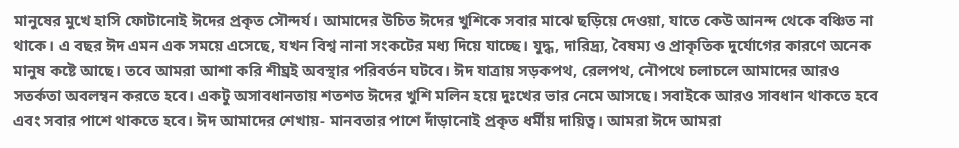মানুষের মুখে হাসি ফোটানোই ঈদের প্রকৃত সৌন্দর্য। আমাদের উচিত ঈদের খুশিকে সবার মাঝে ছড়িয়ে দেওয়া, যাতে কেউ আনন্দ থেকে বঞ্চিত না থাকে। এ বছর ঈদ এমন এক সময়ে এসেছে, যখন বিশ্ব নানা সংকটের মধ্য দিয়ে যাচ্ছে। যুদ্ধ, দারিদ্র্য, বৈষম্য ও প্রাকৃতিক দুর্যোগের কারণে অনেক মানুষ কষ্টে আছে। তবে আমরা আশা করি শীঘ্রই অবস্থার পরিবর্তন ঘটবে। ঈদ যাত্রায় সড়কপথ, রেলপথ, নৌপথে চলাচলে আমাদের আরও সতর্কতা অবলম্বন করতে হবে। একটু অসাবধানতায় শতশত ঈদের খুশি মলিন হয়ে দুঃখের ভার নেমে আসছে। সবাইকে আরও সাবধান থাকতে হবে এবং সবার পাশে থাকতে হবে। ঈদ আমাদের শেখায়- মানবতার পাশে দাঁড়ানোই প্রকৃত ধর্মীয় দায়িত্ব। আমরা ঈদে আমরা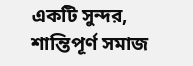একটি সুন্দর, শান্তিপূর্ণ সমাজ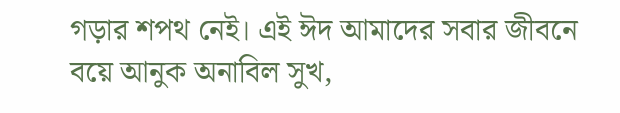গড়ার শপথ নেই। এই ঈদ আমাদের সবার জীবনে বয়ে আনুক অনাবিল সুখ,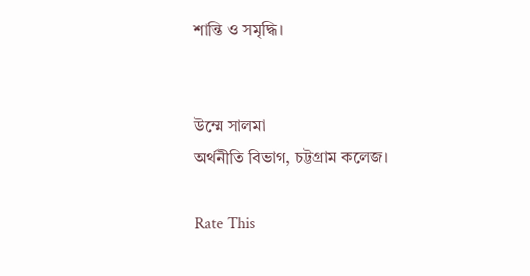শান্তি ও সমৃদ্ধি।


উম্মে সালমা
অর্থনীতি বিভাগ, চট্টগ্রাম কলেজ।

Rate This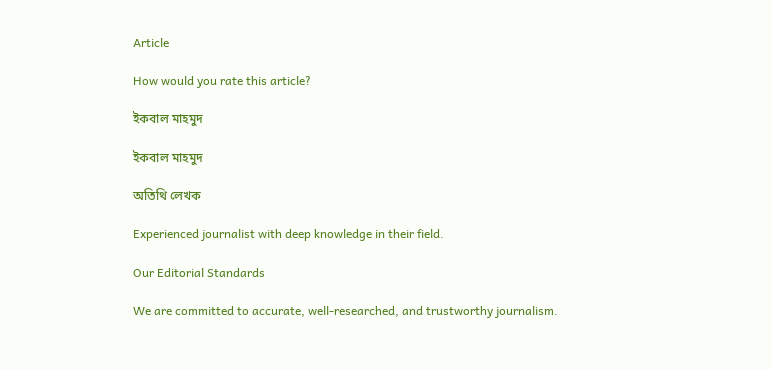Article

How would you rate this article?

ইকবাল মাহমুদ

ইকবাল মাহমুদ

অতিথি লেখক

Experienced journalist with deep knowledge in their field.

Our Editorial Standards

We are committed to accurate, well-researched, and trustworthy journalism.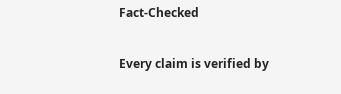Fact-Checked

Every claim is verified by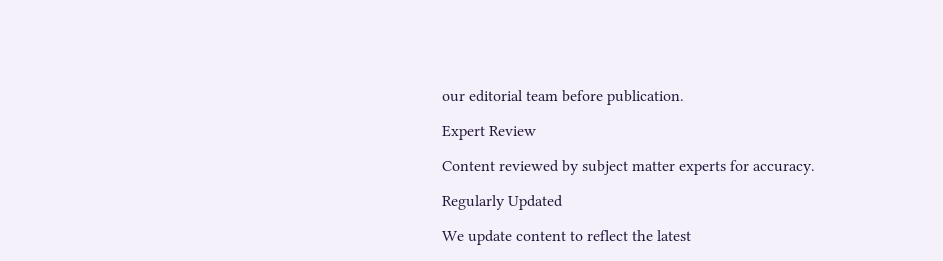our editorial team before publication.

Expert Review

Content reviewed by subject matter experts for accuracy.

Regularly Updated

We update content to reflect the latest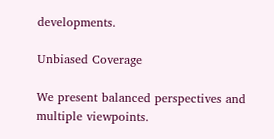developments.

Unbiased Coverage

We present balanced perspectives and multiple viewpoints.